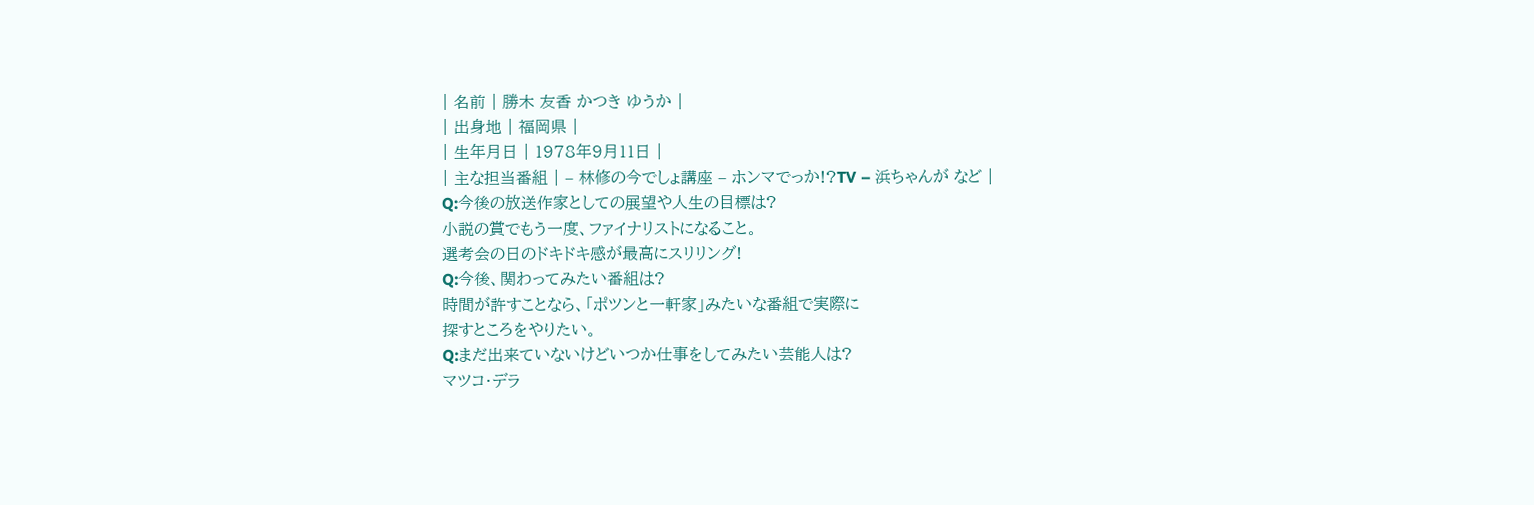| 名前 | 勝木 友香 かつき ゆうか |
| 出身地 | 福岡県 |
| 生年月日 | 1978年9月11日 |
| 主な担当番組 | – 林修の今でしょ講座 – ホンマでっか!?TV – 浜ちゃんが など |
Q:今後の放送作家としての展望や人生の目標は?
小説の賞でもう一度、ファイナリストになること。
選考会の日のドキドキ感が最高にスリリング!
Q:今後、関わってみたい番組は?
時間が許すことなら、「ポツンと一軒家」みたいな番組で実際に
探すところをやりたい。
Q:まだ出来ていないけどいつか仕事をしてみたい芸能人は?
マツコ・デラ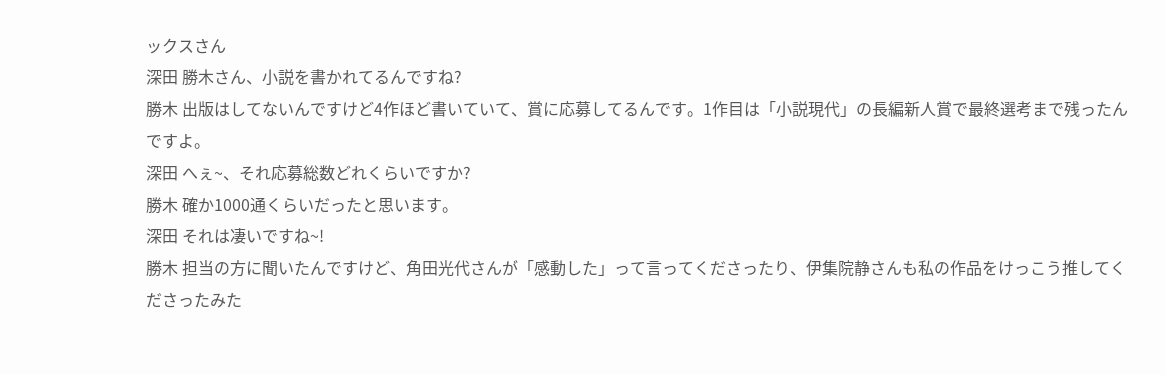ックスさん
深田 勝木さん、小説を書かれてるんですね?
勝木 出版はしてないんですけど4作ほど書いていて、賞に応募してるんです。1作目は「小説現代」の長編新人賞で最終選考まで残ったんですよ。
深田 へぇ~、それ応募総数どれくらいですか?
勝木 確か1000通くらいだったと思います。
深田 それは凄いですね~!
勝木 担当の方に聞いたんですけど、角田光代さんが「感動した」って言ってくださったり、伊集院静さんも私の作品をけっこう推してくださったみた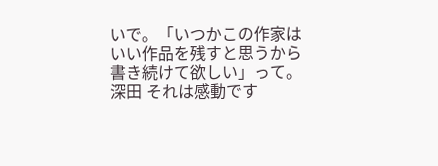いで。「いつかこの作家はいい作品を残すと思うから書き続けて欲しい」って。
深田 それは感動です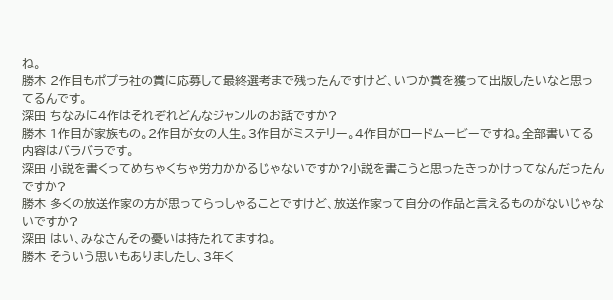ね。
勝木 2作目もポプラ社の賞に応募して最終選考まで残ったんですけど、いつか賞を獲って出版したいなと思ってるんです。
深田 ちなみに4作はそれぞれどんなジャンルのお話ですか?
勝木 1作目が家族もの。2作目が女の人生。3作目がミステリー。4作目がロードムービーですね。全部書いてる内容はバラバラです。
深田 小説を書くってめちゃくちゃ労力かかるじゃないですか?小説を書こうと思ったきっかけってなんだったんですか?
勝木 多くの放送作家の方が思ってらっしゃることですけど、放送作家って自分の作品と言えるものがないじゃないですか?
深田 はい、みなさんその憂いは持たれてますね。
勝木 そういう思いもありましたし、3年く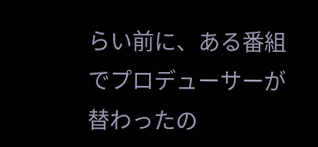らい前に、ある番組でプロデューサーが替わったの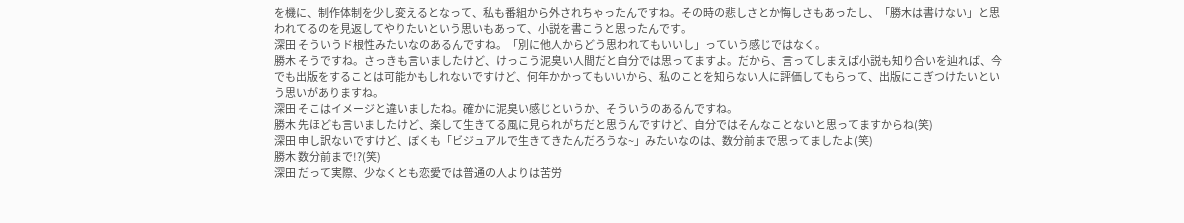を機に、制作体制を少し変えるとなって、私も番組から外されちゃったんですね。その時の悲しさとか悔しさもあったし、「勝木は書けない」と思われてるのを見返してやりたいという思いもあって、小説を書こうと思ったんです。
深田 そういうド根性みたいなのあるんですね。「別に他人からどう思われてもいいし」っていう感じではなく。
勝木 そうですね。さっきも言いましたけど、けっこう泥臭い人間だと自分では思ってますよ。だから、言ってしまえば小説も知り合いを辿れば、今でも出版をすることは可能かもしれないですけど、何年かかってもいいから、私のことを知らない人に評価してもらって、出版にこぎつけたいという思いがありますね。
深田 そこはイメージと違いましたね。確かに泥臭い感じというか、そういうのあるんですね。
勝木 先ほども言いましたけど、楽して生きてる風に見られがちだと思うんですけど、自分ではそんなことないと思ってますからね(笑)
深田 申し訳ないですけど、ぼくも「ビジュアルで生きてきたんだろうな~」みたいなのは、数分前まで思ってましたよ(笑)
勝木 数分前まで!?(笑)
深田 だって実際、少なくとも恋愛では普通の人よりは苦労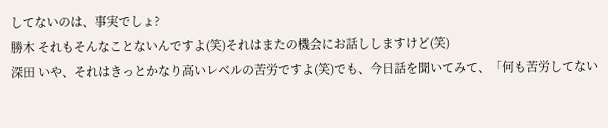してないのは、事実でしょ?
勝木 それもそんなことないんですよ(笑)それはまたの機会にお話ししますけど(笑)
深田 いや、それはきっとかなり高いレベルの苦労ですよ(笑)でも、今日話を聞いてみて、「何も苦労してない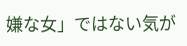嫌な女」ではない気が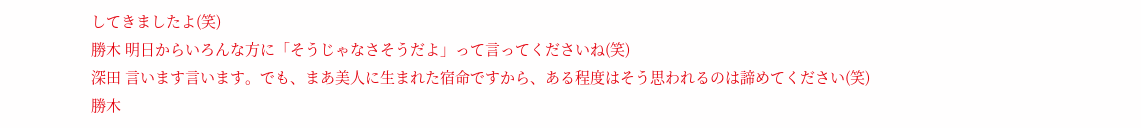してきましたよ(笑)
勝木 明日からいろんな方に「そうじゃなさそうだよ」って言ってくださいね(笑)
深田 言います言います。でも、まあ美人に生まれた宿命ですから、ある程度はそう思われるのは諦めてください(笑)
勝木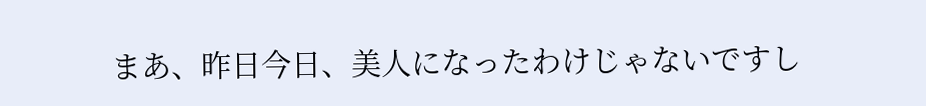まあ、昨日今日、美人になったわけじゃないですし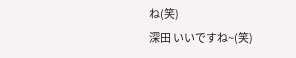ね(笑)
深田 いいですね~(笑)